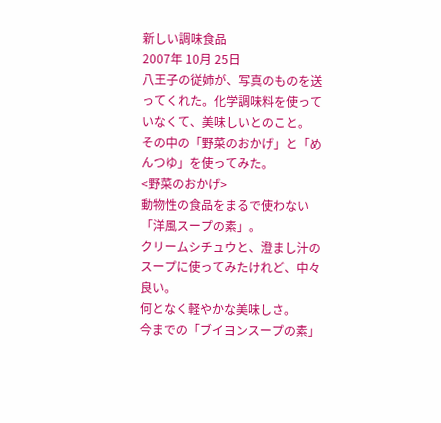新しい調味食品
2007年 10月 25日
八王子の従姉が、写真のものを送ってくれた。化学調味料を使っていなくて、美味しいとのこと。
その中の「野菜のおかげ」と「めんつゆ」を使ってみた。
<野菜のおかげ>
動物性の食品をまるで使わない「洋風スープの素」。
クリームシチュウと、澄まし汁のスープに使ってみたけれど、中々良い。
何となく軽やかな美味しさ。
今までの「ブイヨンスープの素」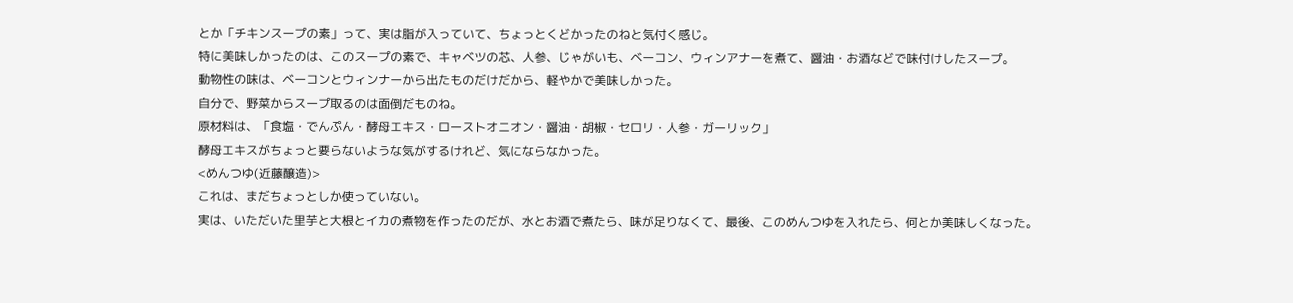とか「チキンスープの素」って、実は脂が入っていて、ちょっとくどかったのねと気付く感じ。
特に美味しかったのは、このスープの素で、キャベツの芯、人参、じゃがいも、ベーコン、ウィンアナーを煮て、醤油・お酒などで味付けしたスープ。
動物性の味は、ベーコンとウィンナーから出たものだけだから、軽やかで美味しかった。
自分で、野菜からスープ取るのは面倒だものね。
原材料は、「食塩・でんぷん・酵母エキス・ローストオニオン・醤油・胡椒・セロリ・人参・ガーリック」
酵母エキスがちょっと要らないような気がするけれど、気にならなかった。
<めんつゆ(近藤醸造)>
これは、まだちょっとしか使っていない。
実は、いただいた里芋と大根とイカの煮物を作ったのだが、水とお酒で煮たら、味が足りなくて、最後、このめんつゆを入れたら、何とか美味しくなった。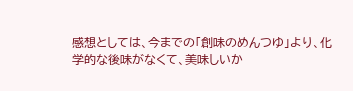感想としては、今までの「創味のめんつゆ」より、化学的な後味がなくて、美味しいか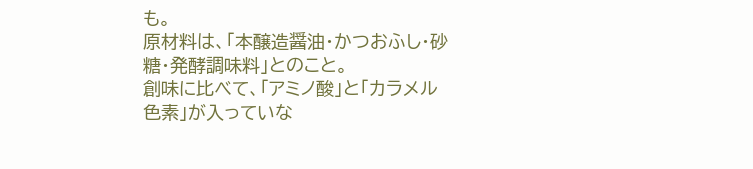も。
原材料は、「本醸造醤油・かつおふし・砂糖・発酵調味料」とのこと。
創味に比べて、「アミノ酸」と「カラメル色素」が入っていな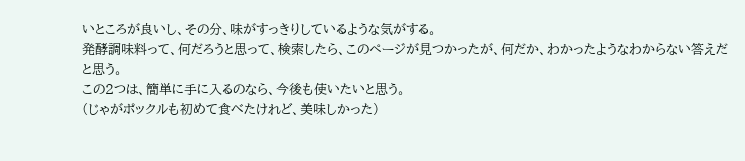いところが良いし、その分、味がすっきりしているような気がする。
発酵調味料って、何だろうと思って、検索したら、このページが見つかったが、何だか、わかったようなわからない答えだと思う。
この2つは、簡単に手に入るのなら、今後も使いたいと思う。
(じゃがポックルも初めて食べたけれど、美味しかった)